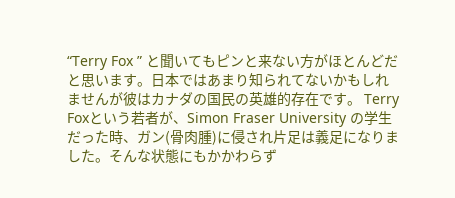“Terry Fox ” と聞いてもピンと来ない方がほとんどだと思います。日本ではあまり知られてないかもしれませんが彼はカナダの国民の英雄的存在です。 Terry Foxという若者が、Simon Fraser University の学生だった時、ガン(骨肉腫)に侵され片足は義足になりました。そんな状態にもかかわらず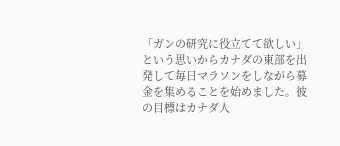「ガンの研究に役立てて欲しい」という思いからカナダの東部を出発して毎日マラソンをしながら募金を集めることを始めました。彼の目標はカナダ人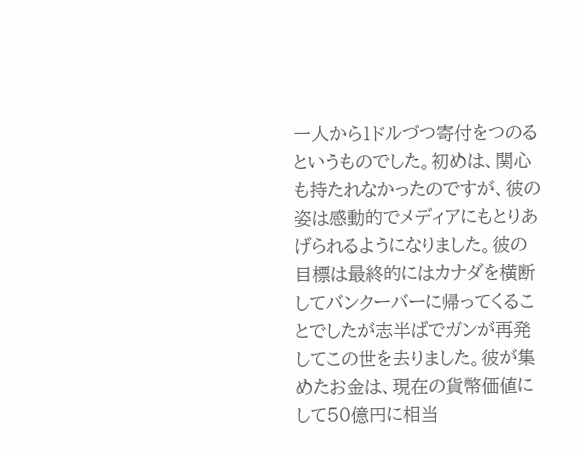一人から1ドルづつ寄付をつのるというものでした。初めは、関心も持たれなかったのですが、彼の姿は感動的でメディアにもとりあげられるようになりました。彼の目標は最終的にはカナダを横断してバンクーバーに帰ってくることでしたが志半ばでガンが再発してこの世を去りました。彼が集めたお金は、現在の貨幣価値にして50億円に相当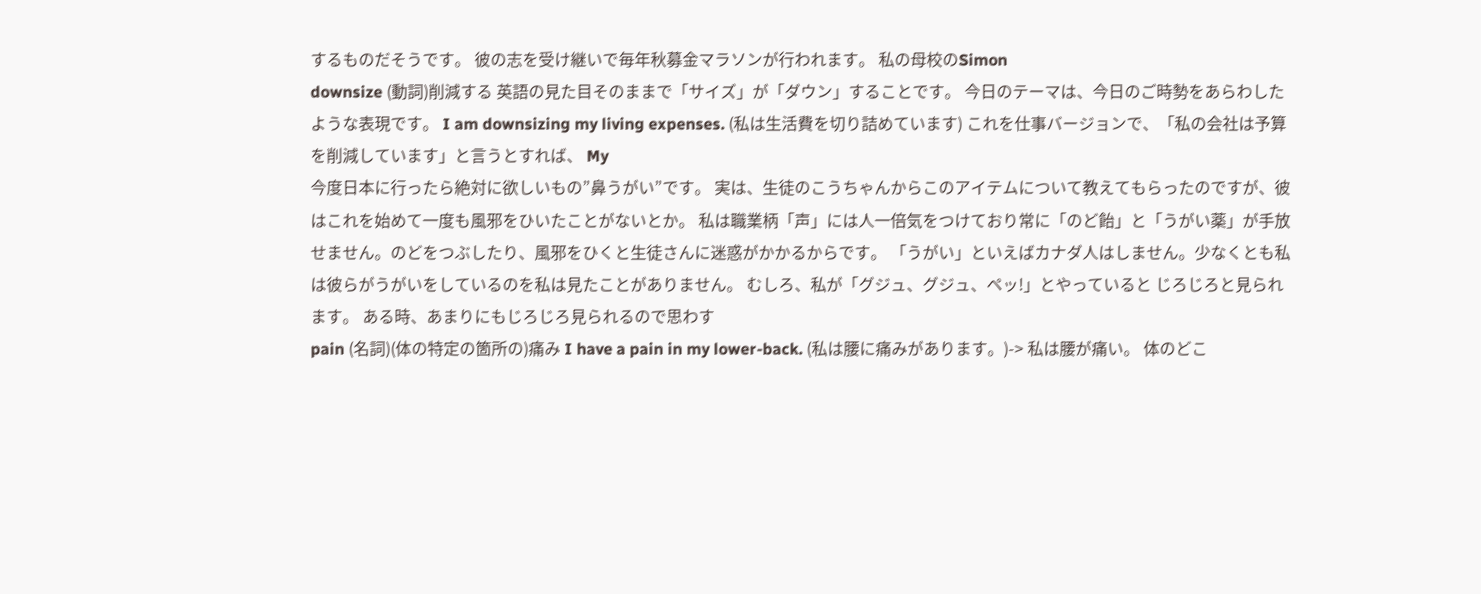するものだそうです。 彼の志を受け継いで毎年秋募金マラソンが行われます。 私の母校のSimon
downsize (動詞)削減する 英語の見た目そのままで「サイズ」が「ダウン」することです。 今日のテーマは、今日のご時勢をあらわしたような表現です。 I am downsizing my living expenses. (私は生活費を切り詰めています) これを仕事バージョンで、「私の会社は予算を削減しています」と言うとすれば、 My
今度日本に行ったら絶対に欲しいもの”鼻うがい”です。 実は、生徒のこうちゃんからこのアイテムについて教えてもらったのですが、彼はこれを始めて一度も風邪をひいたことがないとか。 私は職業柄「声」には人一倍気をつけており常に「のど飴」と「うがい薬」が手放せません。のどをつぶしたり、風邪をひくと生徒さんに迷惑がかかるからです。 「うがい」といえばカナダ人はしません。少なくとも私は彼らがうがいをしているのを私は見たことがありません。 むしろ、私が「グジュ、グジュ、ペッ!」とやっていると じろじろと見られます。 ある時、あまりにもじろじろ見られるので思わす
pain (名詞)(体の特定の箇所の)痛み I have a pain in my lower-back. (私は腰に痛みがあります。)-> 私は腰が痛い。 体のどこ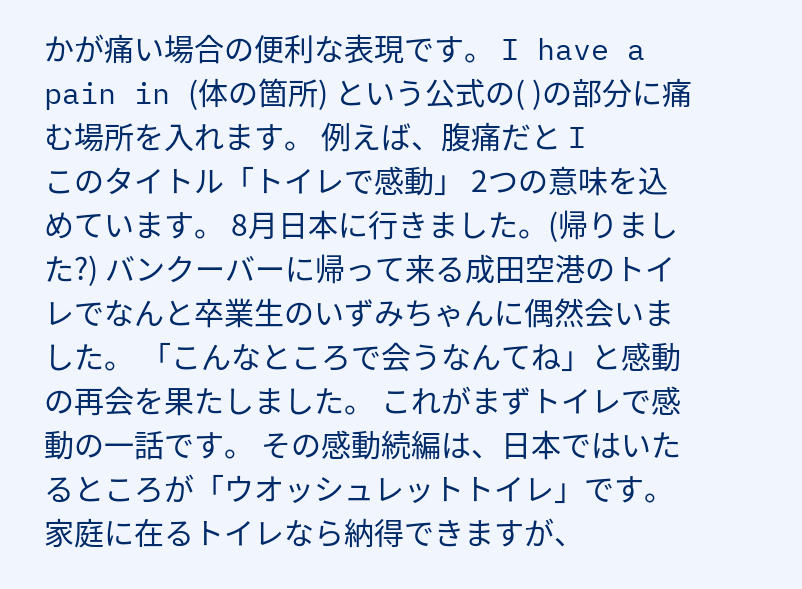かが痛い場合の便利な表現です。 I have a pain in (体の箇所) という公式の( )の部分に痛む場所を入れます。 例えば、腹痛だと I
このタイトル「トイレで感動」 2つの意味を込めています。 8月日本に行きました。(帰りました?) バンクーバーに帰って来る成田空港のトイレでなんと卒業生のいずみちゃんに偶然会いました。 「こんなところで会うなんてね」と感動の再会を果たしました。 これがまずトイレで感動の一話です。 その感動続編は、日本ではいたるところが「ウオッシュレットトイレ」です。 家庭に在るトイレなら納得できますが、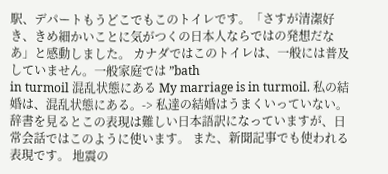駅、デパートもうどこでもこのトイレです。「さすが清潔好き、きめ細かいことに気がつくの日本人ならではの発想だなあ」と感動しました。 カナダではこのトイレは、一般には普及していません。一般家庭では ”bath
in turmoil 混乱状態にある My marriage is in turmoil. 私の結婚は、混乱状態にある。-> 私達の結婚はうまくいっていない。 辞書を見るとこの表現は難しい日本語訳になっていますが、日常会話ではこのように使います。 また、新聞記事でも使われる表現です。 地震の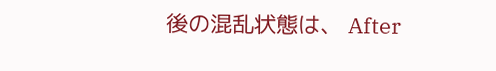後の混乱状態は、 After